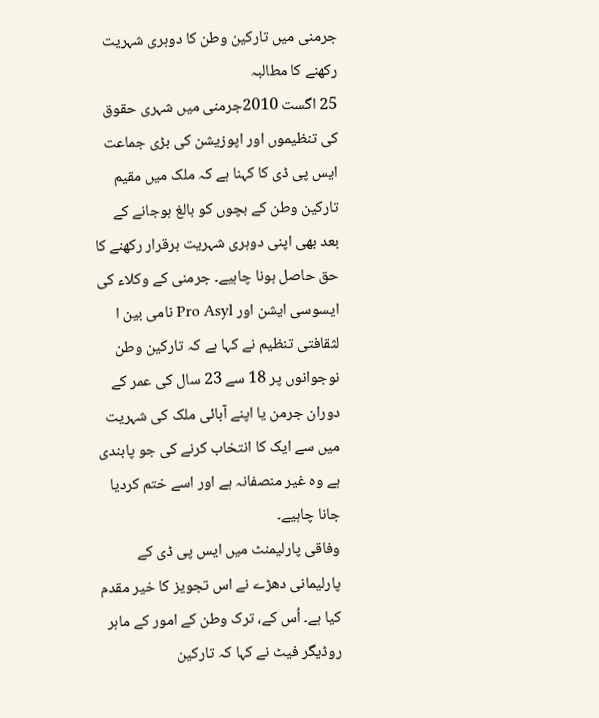جرمنی میں تارکین وطن کا دوہری شہريت رکھنے کا مطالبہ
25 اگست 2010جرمنی میں شہری حقوق کی تنظيموں اور اپوزيشن کی بڑی جماعت ايس پی ڈی کا کہنا ہے کہ ملک ميں مقيم تارکين وطن کے بچوں کو بالغ ہوجانے کے بعد بھی اپنی دوہری شہريت برقرار رکھنے کا حق حاصل ہونا چاہيے۔ جرمنی کے وکلاء کی ايسوسی ايشن اور Pro Asyl نامی بين ا لثقافتی تنظيم نے کہا ہے کہ تارکين وطن نوجوانوں پر 18 سے 23 سال کی عمر کے دوران جرمن يا اپنے آبائی ملک کی شہريت ميں سے ايک کا انتخاب کرنے کی جو پابندی ہے وہ غير منصفانہ ہے اور اسے ختم کرديا جانا چاہيے۔
وفاقی پارليمنٹ ميں ايس پی ڈی کے پارليمانی دھڑے نے اس تجويز کا خير مقدم کيا ہے۔ اُس کے، ترک وطن کے امور کے ماہر روڈيگر فيٹ نے کہا کہ تارکين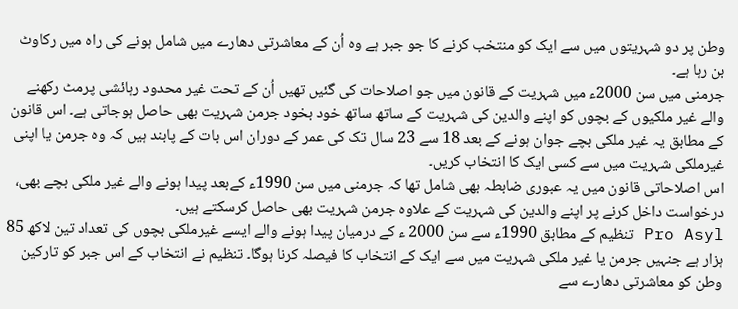وطن پر دو شہريتوں ميں سے ايک کو منتخب کرنے کا جو جبر ہے وہ اُن کے معاشرتی دھارے ميں شامل ہونے کی راہ ميں رکاوٹ بن رہا ہے۔
جرمنی ميں سن 2000ء ميں شہريت کے قانون ميں جو اصلاحات کی گئيں تھيں اُن کے تحت غير محدود رہائشی پرمٹ رکھنے والے غير ملکيوں کے بچوں کو اپنے والدين کی شہريت کے ساتھ ساتھ خود بخود جرمن شہريت بھی حاصل ہوجاتی ہے۔ اس قانون کے مطابق يہ غير ملکی بچے جوان ہونے کے بعد 18 سے 23 سال تک کی عمر کے دوران اس بات کے پابند ہيں کہ وہ جرمن يا اپنی غيرملکی شہريت ميں سے کسی ايک کا انتخاب کريں۔
اس اصلاحاتی قانون ميں يہ عبوری ضابطہ بھی شامل تھا کہ جرمنی ميں سن 1990ء کےبعد پيدا ہونے والے غير ملکی بچے بھی، درخواست داخل کرنے پر اپنے والدين کی شہريت کے علاوہ جرمن شہريت بھی حاصل کرسکتے ہيں۔
Pro Asyl تنظيم کے مطابق 1990ء سے سن 2000 ء کے درميان پيدا ہونے والے ايسے غیرملکی بچوں کی تعداد تين لاکھ 85 ہزار ہے جنہيں جرمن يا غير ملکی شہريت ميں سے ايک کے انتخاب کا فيصلہ کرنا ہوگا۔ تنظيم نے انتخاب کے اس جبر کو تارکين وطن کو معاشرتی دھارے سے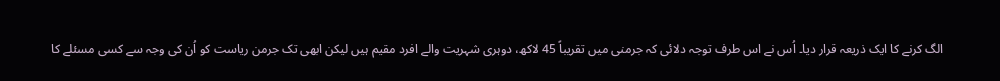الگ کرنے کا ايک ذريعہ قرار ديا۔ اُس نے اس طرف توجہ دلائی کہ جرمنی ميں تقريباً 45 لاکھ، دوہری شہريت والے افرد مقيم ہيں ليکن ابھی تک جرمن رياست کو اُن کی وجہ سے کسی مسئلے کا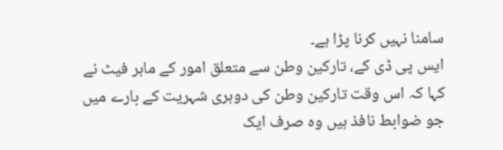سامنا نہيں کرنا پڑا ہے۔
ايس پی ڈی کے، تارکين وطن سے متعلق امور کے ماہر فيٹ نے کہا کہ اس وقت تارکین وطن کی دوہری شہريت کے بارے ميں جو ضوابط نافذ ہيں وہ صرف ايک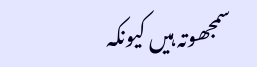سمجھوتہ ہيں کيونکہ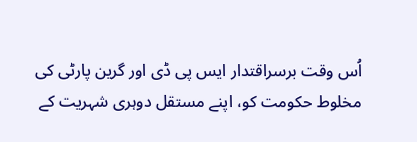اُس وقت برسراقتدار ايس پی ڈی اور گرين پارٹی کی مخلوط حکومت کو، اپنے مستقل دوہری شہريت کے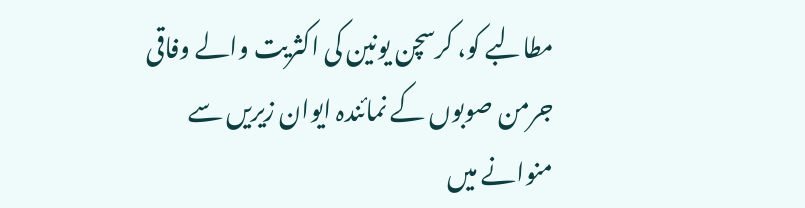مطالبے کو، کرسچن يونين کی اکثريت والے وفاقی جرمن صوبوں کے نمائندہ ايوان زيريں سے منوانے ميں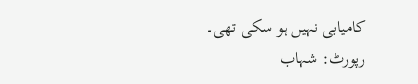کاميابی نہيں ہو سکی تھی۔
رپورٹ: شہاب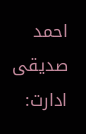احمد صدیقی
ادارت: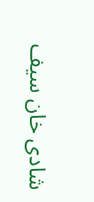شادی خان سیف